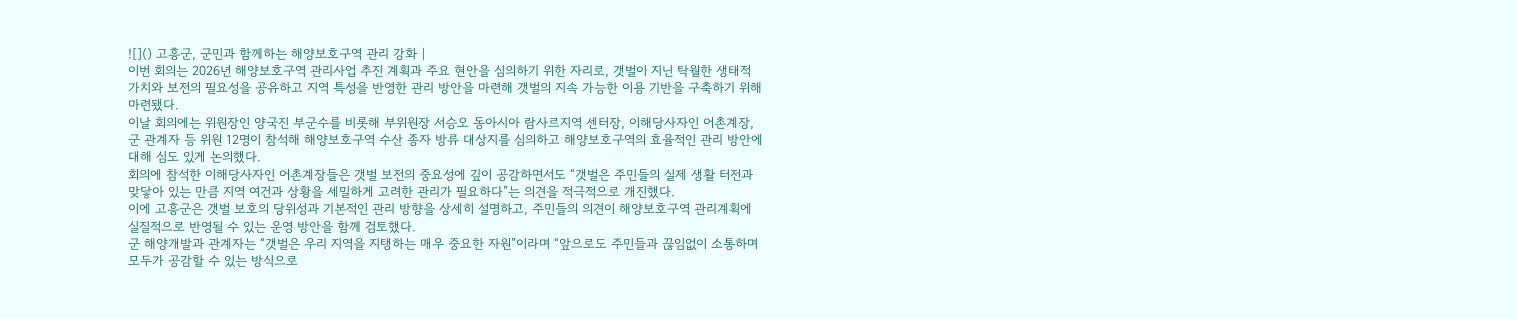![]() 고흥군, 군민과 함께하는 해양보호구역 관리 강화 |
이번 회의는 2026년 해양보호구역 관리사업 추진 계획과 주요 현안을 심의하기 위한 자리로, 갯벌이 지닌 탁월한 생태적 가치와 보전의 필요성을 공유하고 지역 특성을 반영한 관리 방안을 마련해 갯벌의 지속 가능한 이용 기반을 구축하기 위해 마련됐다.
이날 회의에는 위원장인 양국진 부군수를 비롯해 부위원장 서승오 동아시아 람사르지역 센터장, 이해당사자인 어촌계장, 군 관계자 등 위원 12명이 참석해 해양보호구역 수산 종자 방류 대상지를 심의하고 해양보호구역의 효율적인 관리 방안에 대해 심도 있게 논의했다.
회의에 참석한 이해당사자인 어촌계장들은 갯벌 보전의 중요성에 깊이 공감하면서도 “갯벌은 주민들의 실제 생활 터전과 맞닿아 있는 만큼 지역 여건과 상황을 세밀하게 고려한 관리가 필요하다”는 의견을 적극적으로 개진했다.
이에 고흥군은 갯벌 보호의 당위성과 기본적인 관리 방향을 상세히 설명하고, 주민들의 의견이 해양보호구역 관리계획에 실질적으로 반영될 수 있는 운영 방안을 함께 검토했다.
군 해양개발과 관계자는 “갯벌은 우리 지역을 지탱하는 매우 중요한 자원”이라며 “앞으로도 주민들과 끊임없이 소통하며 모두가 공감할 수 있는 방식으로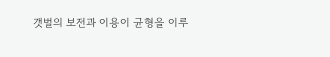갯벌의 보전과 이용이 균형을 이루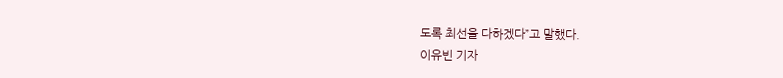도록 최선을 다하겠다”고 말했다.
이유빈 기자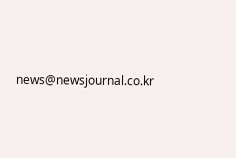news@newsjournal.co.kr